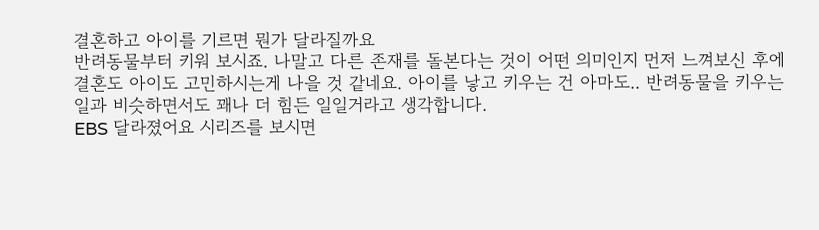결혼하고 아이를 기르면 뭔가 달라질까요
반려동물부터 키워 보시죠. 나말고 다른 존재를 돌본다는 것이 어떤 의미인지 먼저 느껴보신 후에 결혼도 아이도 고민하시는게 나을 것 같네요. 아이를 낳고 키우는 건 아마도.. 반려동물을 키우는 일과 비슷하면서도 꽤나 더 힘든 일일거라고 생각합니다.
EBS 달라졌어요 시리즈를 보시면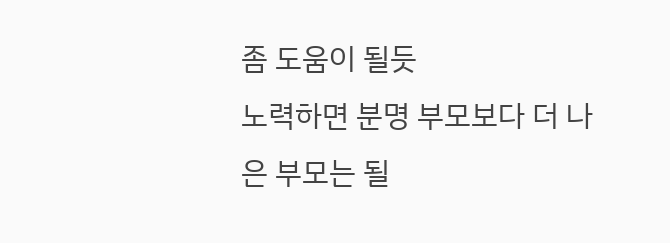좀 도움이 될듯
노력하면 분명 부모보다 더 나은 부모는 될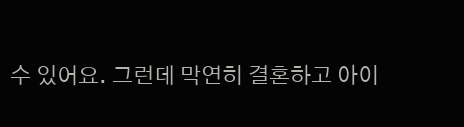수 있어요. 그런데 막연히 결혼하고 아이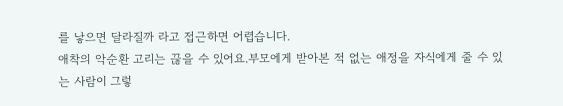를 낳으면 달라질까 라고 접근하면 어렵습니다.
애착의 악순환 고리는 끊을 수 있어요.부모에게 받아본 적 없는 애정을 자식에게 줄 수 있는 사람이 그렇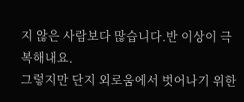지 않은 사람보다 많습니다.반 이상이 극복해내요.
그렇지만 단지 외로움에서 벗어나기 위한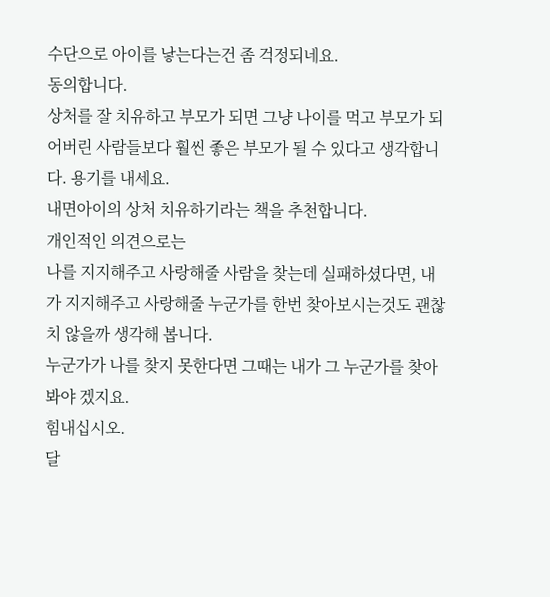수단으로 아이를 낳는다는건 좀 걱정되네요.
동의합니다.
상처를 잘 치유하고 부모가 되면 그냥 나이를 먹고 부모가 되어버린 사람들보다 훨씬 좋은 부모가 될 수 있다고 생각합니다. 용기를 내세요.
내면아이의 상처 치유하기라는 책을 추천합니다.
개인적인 의견으로는
나를 지지해주고 사랑해줄 사람을 찾는데 실패하셨다면, 내가 지지해주고 사랑해줄 누군가를 한번 찾아보시는것도 괜찮치 않을까 생각해 봅니다.
누군가가 나를 찾지 못한다면 그때는 내가 그 누군가를 찾아봐야 겠지요.
힘내십시오.
달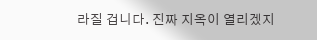라질 겁니다. 진짜 지옥이 열리겠지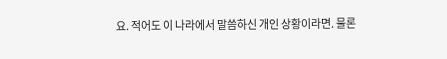요. 적어도 이 나라에서 말씀하신 개인 상황이라면. 물론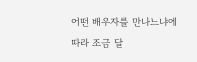어떤 배우자를 만나느냐에 따라 조금 달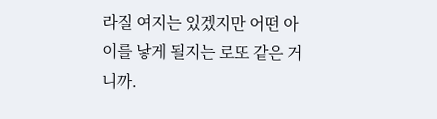라질 여지는 있겠지만 어떤 아이를 낳게 될지는 로또 같은 거니까.